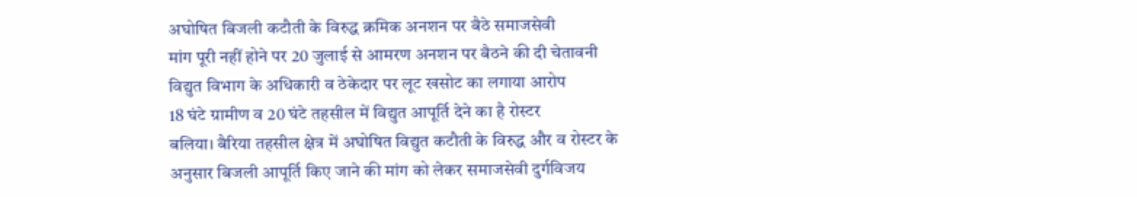अघोषित बिजली कटौती के विरुद्ध क्रमिक अनशन पर बैठे समाजसेवी
मांग पूरी नहीं होने पर 20 जुलाई से आमरण अनशन पर बैठने की दी चेतावनी
विद्युत विभाग के अधिकारी व ठेकेदार पर लूट खसोट का लगाया आरोप
18 घंटे ग्रामीण व 20 घंटे तहसील में विद्युत आपूर्ति देने का है रोस्टर
बलिया। बैरिया तहसील क्षेत्र में अघोषित विद्युत कटौती के विरुद्ध और व रोस्टर के अनुसार बिजली आपूर्ति किए जाने की मांग को लेकर समाजसेवी दुर्गविजय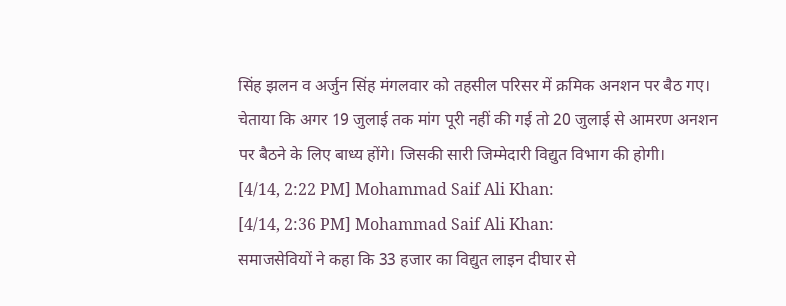सिंह झलन व अर्जुन सिंह मंगलवार को तहसील परिसर में क्रमिक अनशन पर बैठ गए। चेताया कि अगर 19 जुलाई तक मांग पूरी नहीं की गई तो 20 जुलाई से आमरण अनशन पर बैठने के लिए बाध्य होंगे। जिसकी सारी जिम्मेदारी विद्युत विभाग की होगी।
[4/14, 2:22 PM] Mohammad Saif Ali Khan:
[4/14, 2:36 PM] Mohammad Saif Ali Khan:
समाजसेवियों ने कहा कि 33 हजार का विद्युत लाइन दीघार से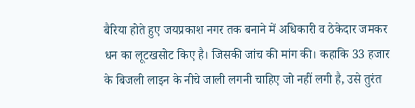बैरिया होते हुए जयप्रकाश नगर तक बनाने में अधिकारी व ठेकेदार जमकर धन का लूटखसोट किए है। जिसकी जांच की मांग की। कहाकि 33 हजार के बिजली लाइन के नीचे जाली लगनी चाहिए जो नहीं लगी है, उसे तुरंत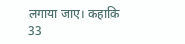लगाया जाए। कहाकि 33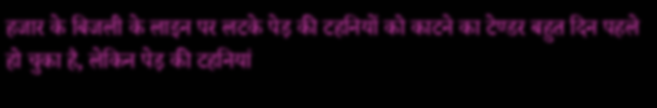हजार के बिजली के लाइन पर लटके पेड़ की टहनियों को काटने का टेण्डर बहुत दिन पहले हो चुका है, लेकिन पेड़ की टहनियां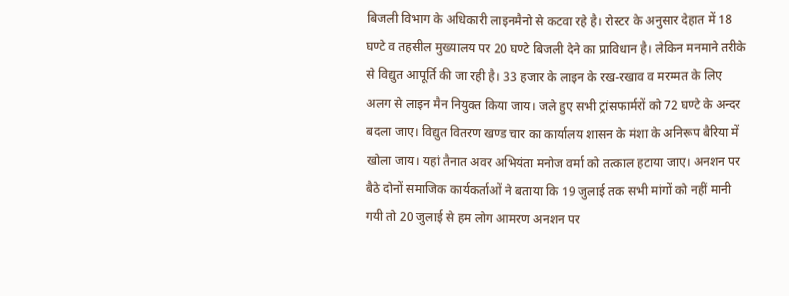बिजली विभाग के अधिकारी लाइनमैनो से कटवा रहे है। रोस्टर के अनुसार देहात में 18 घण्टे व तहसील मुख्यालय पर 20 घण्टे बिजली देने का प्राविधान है। लेकिन मनमाने तरीके से विद्युत आपूर्ति की जा रही है। 33 हजार के लाइन के रख-रखाव व मरम्मत के लिए अलग से लाइन मैन नियुक्त किया जाय। जले हुए सभी ट्रांसफार्मरों को 72 घण्टे के अन्दर बदला जाए। विद्युत वितरण खण्ड चार का कार्यालय शासन के मंशा के अनिरूप बैरिया में खोला जाय। यहां तैनात अवर अभियंता मनोज वर्मा को तत्काल हटाया जाए। अनशन पर बैठे दोनों समाजिक कार्यकर्ताओं ने बताया कि 19 जुलाई तक सभी मांगों को नहीं मानी गयी तो 20 जुलाई से हम लोग आमरण अनशन पर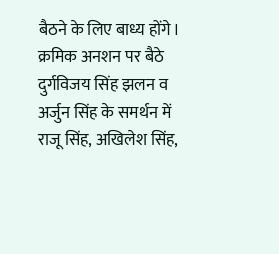बैठने के लिए बाध्य होंगे। क्रमिक अनशन पर बैठे दुर्गविजय सिंह झलन व अर्जुन सिंह के समर्थन में राजू सिंह, अखिलेश सिंह,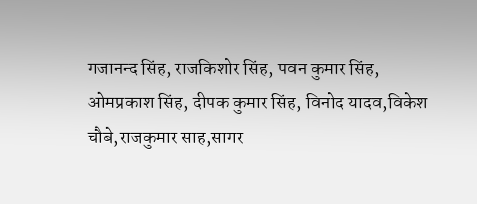गजानन्द सिंह, राजकिशोर सिंह, पवन कुमार सिंह, ओमप्रकाश सिंह, दीपक कुमार सिंह, विनोद यादव,विकेश चौबे,राजकुमार साह,सागर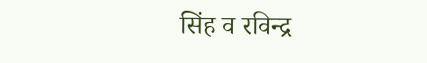सिंह व रविन्द्र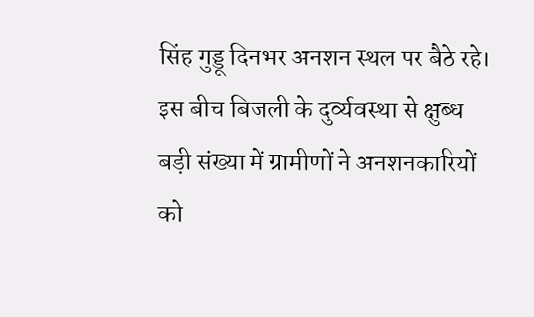सिंह गुड्डू दिनभर अनशन स्थल पर बैठे रहे। इस बीच बिजली के दुर्व्यवस्था से क्षुब्ध बड़ी संख्या में ग्रामीणों ने अनशनकारियों को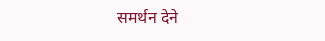समर्थन देने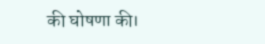की घोषणा की।